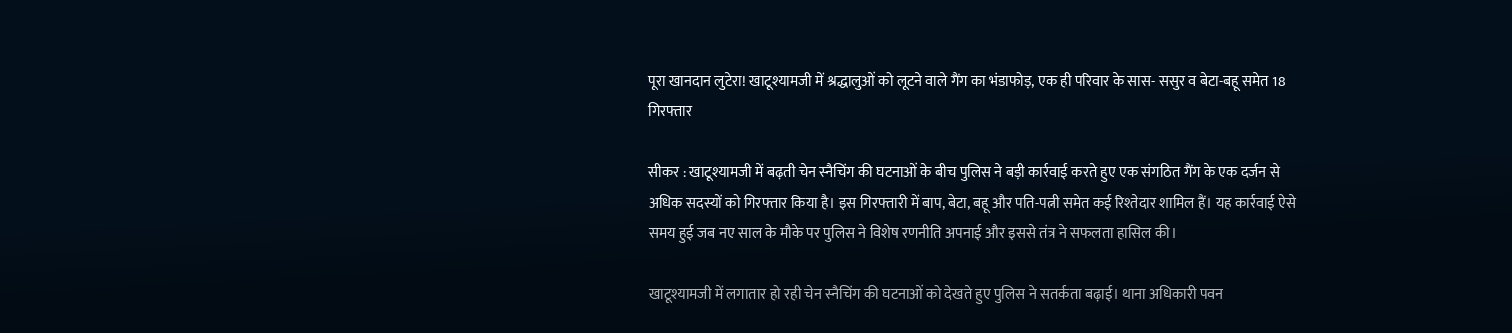पूरा खानदान लुटेरा! खाटूश्यामजी में श्रद्धालुओं को लूटने वाले गैंग का भंडाफोड़, एक ही परिवार के सास- ससुर व बेटा-बहू समेत 18 गिरफ्तार

सीकर : खाटूश्यामजी में बढ़ती चेन स्नैचिंग की घटनाओं के बीच पुलिस ने बड़ी कार्रवाई करते हुए एक संगठित गैंग के एक दर्जन से अधिक सदस्यों को गिरफ्तार किया है। इस गिरफ्तारी में बाप, बेटा, बहू और पति-पत्नी समेत कई रिश्तेदार शामिल हैं। यह कार्रवाई ऐसे समय हुई जब नए साल के मौके पर पुलिस ने विशेष रणनीति अपनाई और इससे तंत्र ने सफलता हासिल की।

खाटूश्यामजी में लगातार हो रही चेन स्नैचिंग की घटनाओं को देखते हुए पुलिस ने सतर्कता बढ़ाई। थाना अधिकारी पवन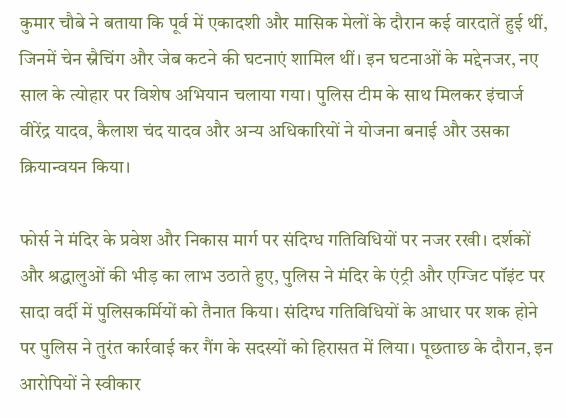कुमार चौबे ने बताया कि पूर्व में एकादशी और मासिक मेलों के दौरान कई वारदातें हुई थीं, जिनमें चेन स्नैचिंग और जेब कटने की घटनाएं शामिल थीं। इन घटनाओं के मद्देनजर, नए साल के त्योहार पर विशेष अभियान चलाया गया। पुलिस टीम के साथ मिलकर इंचार्ज वीरेंद्र यादव, कैलाश चंद यादव और अन्य अधिकारियों ने योजना बनाई और उसका क्रियान्वयन किया।

फोर्स ने मंदिर के प्रवेश और निकास मार्ग पर संदिग्ध गतिविधियों पर नजर रखी। दर्शकों और श्रद्धालुओं की भीड़ का लाभ उठाते हुए, पुलिस ने मंदिर के एंट्री और एग्जिट पॉइंट पर सादा वर्दी में पुलिसकर्मियों को तैनात किया। संदिग्ध गतिविधियों के आधार पर शक होने पर पुलिस ने तुरंत कार्रवाई कर गैंग के सदस्यों को हिरासत में लिया। पूछताछ के दौरान, इन आरोपियों ने स्वीकार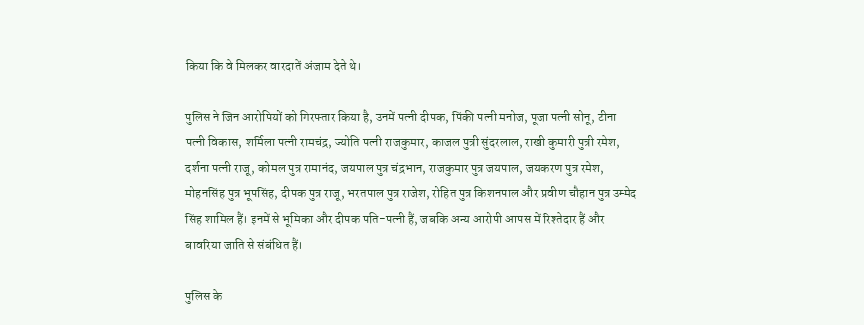किया कि वे मिलकर वारदातें अंजाम देते थे।

पुलिस ने जिन आरोपियों को गिरफ्तार किया है, उनमें पत्नी दीपक, पिंकी पत्नी मनोज, पूजा पत्नी सोनू, टीना पत्नी विकास, शर्मिला पत्नी रामचंद्र, ज्योति पत्नी राजकुमार, काजल पुत्री सुंदरलाल, राखी कुमारी पुत्री रमेश, दर्शना पत्नी राजू, कोमल पुत्र रामानंद, जयपाल पुत्र चंद्रभान, राजकुमार पुत्र जयपाल, जयकरण पुत्र रमेश, मोहनसिंह पुत्र भूपसिंह, दीपक पुत्र राजू, भरतपाल पुत्र राजेश, रोहित पुत्र किशनपाल और प्रवीण चौहान पुत्र उम्मेद सिंह शामिल हैं। इनमें से भूमिका और दीपक पति-पत्नी हैं, जबकि अन्य आरोपी आपस में रिश्तेदार हैं और बावरिया जाति से संबंधित हैं।

पुलिस के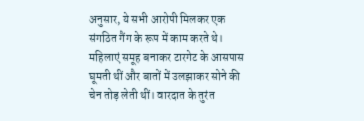अनुसार, ये सभी आरोपी मिलकर एक संगठित गैंग के रूप में काम करते थे। महिलाएं समूह बनाकर टारगेट के आसपास घूमती थीं और बातों में उलझाकर सोने की चेन तोड़ लेती थीं। वारदात के तुरंत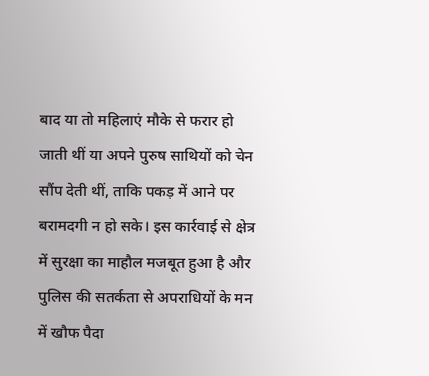बाद या तो महिलाएं मौके से फरार हो जाती थीं या अपने पुरुष साथियों को चेन सौंप देती थीं, ताकि पकड़ में आने पर बरामदगी न हो सके। इस कार्रवाई से क्षेत्र में सुरक्षा का माहौल मजबूत हुआ है और पुलिस की सतर्कता से अपराधियों के मन में खौफ पैदा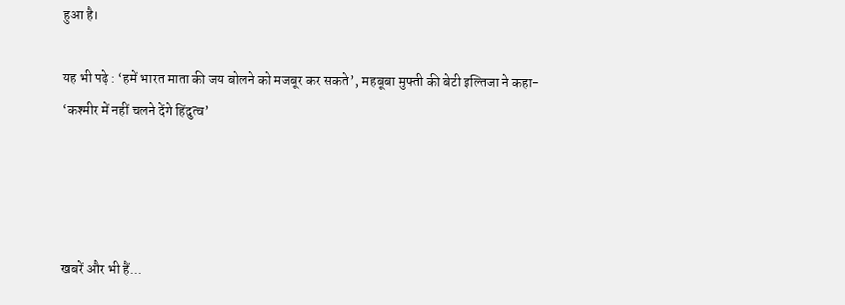हुआ है।

यह भी पढ़े : ‘हमें भारत माता की जय बोलने को मजबूर कर सकते’, महबूबा मुफ्ती की बेटी इल्तिजा ने कहा- ‘कश्मीर में नहीं चलने देंगे हिंदुत्व’




खबरें और भी हैं...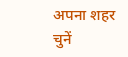अपना शहर चुनें